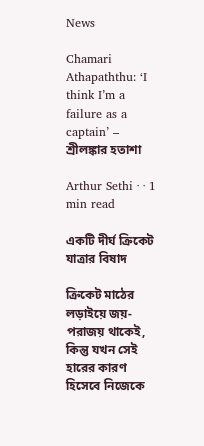News

Chamari Athapaththu: ‘I think I’m a failure as a captain’ – শ্রীলঙ্কার হতাশা

Arthur Sethi · · 1 min read

একটি দীর্ঘ ক্রিকেট যাত্রার বিষাদ

ক্রিকেট মাঠের লড়াইয়ে জয়-পরাজয় থাকেই, কিন্তু যখন সেই হারের কারণ হিসেবে নিজেকে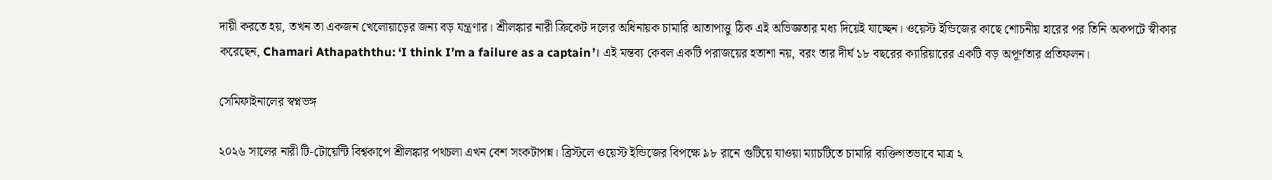দায়ী করতে হয়, তখন তা একজন খেলোয়াড়ের জন্য বড় যন্ত্রণার। শ্রীলঙ্কার নারী ক্রিকেট দলের অধিনায়ক চামারি আতাপাত্তু ঠিক এই অভিজ্ঞতার মধ্য দিয়েই যাচ্ছেন। ওয়েস্ট ইন্ডিজের কাছে শোচনীয় হারের পর তিনি অকপটে স্বীকার করেছেন, Chamari Athapaththu: ‘I think I’m a failure as a captain’। এই মন্তব্য কেবল একটি পরাজয়ের হতাশা নয়, বরং তার দীর্ঘ ১৮ বছরের ক্যারিয়ারের একটি বড় অপূর্ণতার প্রতিফলন।

সেমিফাইনালের স্বপ্নভঙ্গ

২০২৬ সালের নারী টি-টোয়েন্টি বিশ্বকাপে শ্রীলঙ্কার পথচলা এখন বেশ সংকটাপন্ন। ব্রিস্টলে ওয়েস্ট ইন্ডিজের বিপক্ষে ৯৮ রানে গুটিয়ে যাওয়া ম্যাচটিতে চামারি ব্যক্তিগতভাবে মাত্র ২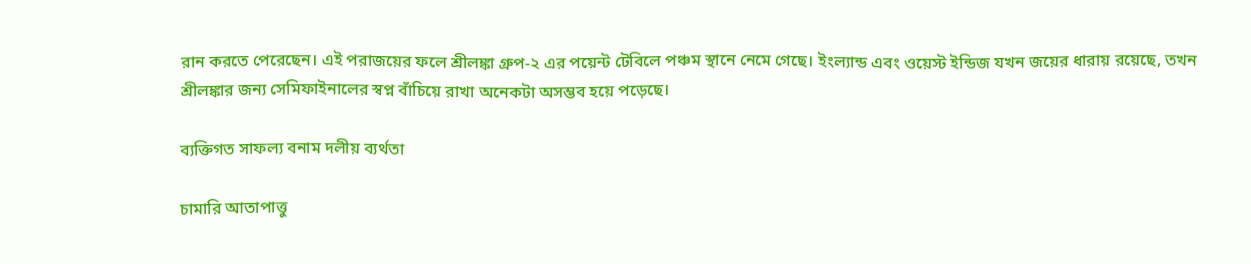রান করতে পেরেছেন। এই পরাজয়ের ফলে শ্রীলঙ্কা গ্রুপ-২ এর পয়েন্ট টেবিলে পঞ্চম স্থানে নেমে গেছে। ইংল্যান্ড এবং ওয়েস্ট ইন্ডিজ যখন জয়ের ধারায় রয়েছে, তখন শ্রীলঙ্কার জন্য সেমিফাইনালের স্বপ্ন বাঁচিয়ে রাখা অনেকটা অসম্ভব হয়ে পড়েছে।

ব্যক্তিগত সাফল্য বনাম দলীয় ব্যর্থতা

চামারি আতাপাত্তু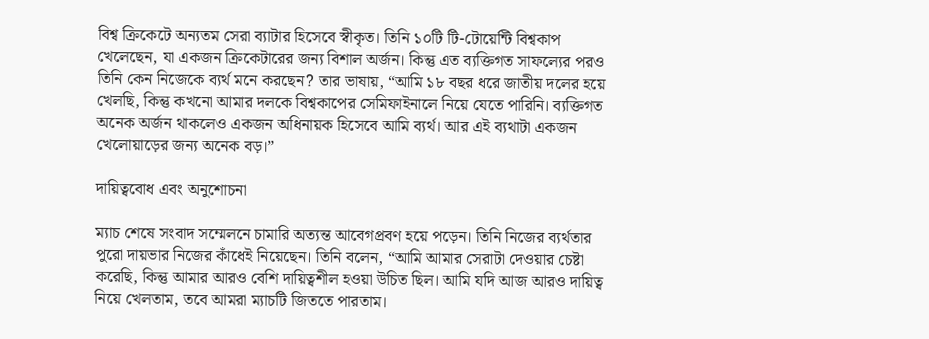বিশ্ব ক্রিকেটে অন্যতম সেরা ব্যাটার হিসেবে স্বীকৃত। তিনি ১০টি টি-টোয়েন্টি বিশ্বকাপ খেলেছেন, যা একজন ক্রিকেটারের জন্য বিশাল অর্জন। কিন্তু এত ব্যক্তিগত সাফল্যের পরও তিনি কেন নিজেকে ব্যর্থ মনে করছেন? তার ভাষায়, “আমি ১৮ বছর ধরে জাতীয় দলের হয়ে খেলছি, কিন্তু কখনো আমার দলকে বিশ্বকাপের সেমিফাইনালে নিয়ে যেতে পারিনি। ব্যক্তিগত অনেক অর্জন থাকলেও একজন অধিনায়ক হিসেবে আমি ব্যর্থ। আর এই ব্যথাটা একজন খেলোয়াড়ের জন্য অনেক বড়।”

দায়িত্ববোধ এবং অনুশোচনা

ম্যাচ শেষে সংবাদ সম্মেলনে চামারি অত্যন্ত আবেগপ্রবণ হয়ে পড়েন। তিনি নিজের ব্যর্থতার পুরো দায়ভার নিজের কাঁধেই নিয়েছেন। তিনি বলেন, “আমি আমার সেরাটা দেওয়ার চেষ্টা করেছি, কিন্তু আমার আরও বেশি দায়িত্বশীল হওয়া উচিত ছিল। আমি যদি আজ আরও দায়িত্ব নিয়ে খেলতাম, তবে আমরা ম্যাচটি জিততে পারতাম।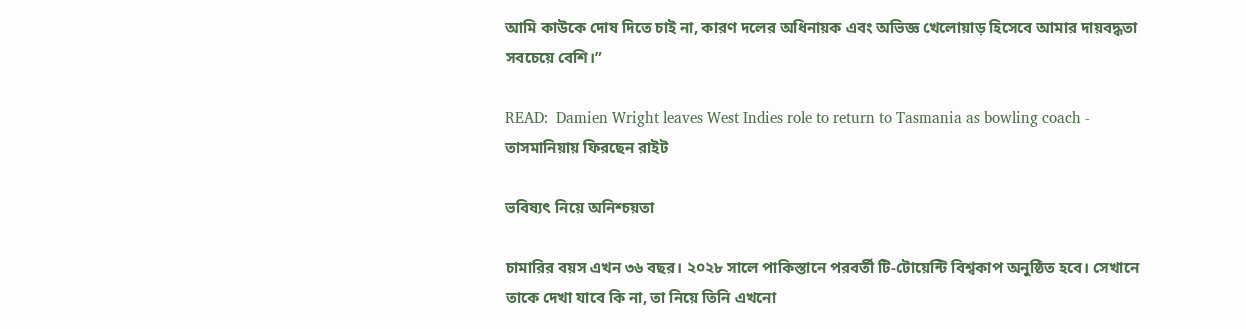আমি কাউকে দোষ দিতে চাই না, কারণ দলের অধিনায়ক এবং অভিজ্ঞ খেলোয়াড় হিসেবে আমার দায়বদ্ধতা সবচেয়ে বেশি।”

READ:  Damien Wright leaves West Indies role to return to Tasmania as bowling coach - তাসমানিয়ায় ফিরছেন রাইট

ভবিষ্যৎ নিয়ে অনিশ্চয়তা

চামারির বয়স এখন ৩৬ বছর। ২০২৮ সালে পাকিস্তানে পরবর্তী টি-টোয়েন্টি বিশ্বকাপ অনুষ্ঠিত হবে। সেখানে তাকে দেখা যাবে কি না, তা নিয়ে তিনি এখনো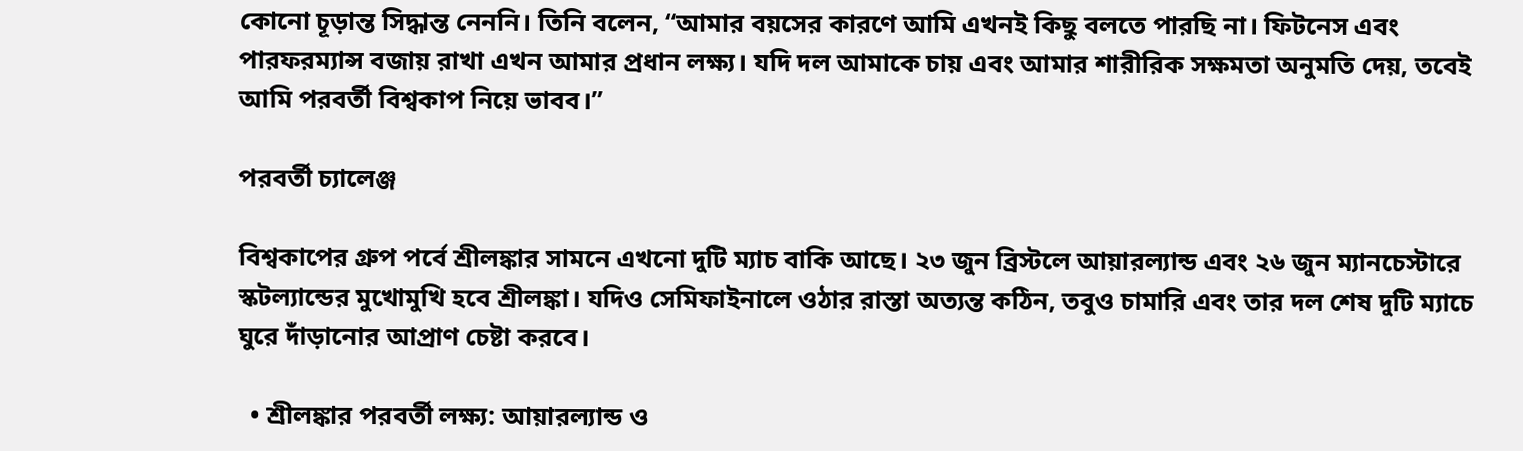কোনো চূড়ান্ত সিদ্ধান্ত নেননি। তিনি বলেন, “আমার বয়সের কারণে আমি এখনই কিছু বলতে পারছি না। ফিটনেস এবং পারফরম্যান্স বজায় রাখা এখন আমার প্রধান লক্ষ্য। যদি দল আমাকে চায় এবং আমার শারীরিক সক্ষমতা অনুমতি দেয়, তবেই আমি পরবর্তী বিশ্বকাপ নিয়ে ভাবব।”

পরবর্তী চ্যালেঞ্জ

বিশ্বকাপের গ্রুপ পর্বে শ্রীলঙ্কার সামনে এখনো দুটি ম্যাচ বাকি আছে। ২৩ জুন ব্রিস্টলে আয়ারল্যান্ড এবং ২৬ জুন ম্যানচেস্টারে স্কটল্যান্ডের মুখোমুখি হবে শ্রীলঙ্কা। যদিও সেমিফাইনালে ওঠার রাস্তা অত্যন্ত কঠিন, তবুও চামারি এবং তার দল শেষ দুটি ম্যাচে ঘুরে দাঁড়ানোর আপ্রাণ চেষ্টা করবে।

  • শ্রীলঙ্কার পরবর্তী লক্ষ্য: আয়ারল্যান্ড ও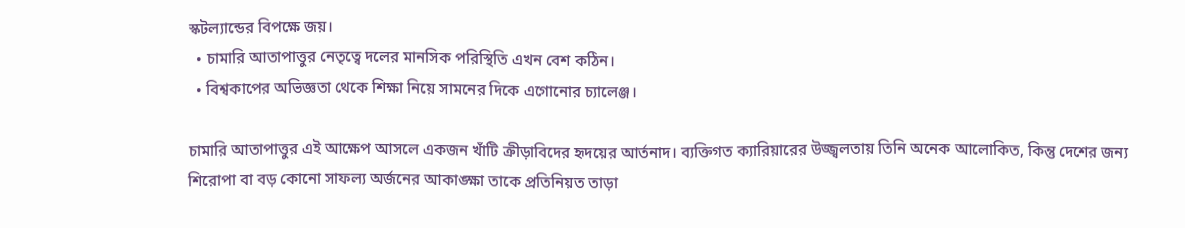স্কটল্যান্ডের বিপক্ষে জয়।
  • চামারি আতাপাত্তুর নেতৃত্বে দলের মানসিক পরিস্থিতি এখন বেশ কঠিন।
  • বিশ্বকাপের অভিজ্ঞতা থেকে শিক্ষা নিয়ে সামনের দিকে এগোনোর চ্যালেঞ্জ।

চামারি আতাপাত্তুর এই আক্ষেপ আসলে একজন খাঁটি ক্রীড়াবিদের হৃদয়ের আর্তনাদ। ব্যক্তিগত ক্যারিয়ারের উজ্জ্বলতায় তিনি অনেক আলোকিত, কিন্তু দেশের জন্য শিরোপা বা বড় কোনো সাফল্য অর্জনের আকাঙ্ক্ষা তাকে প্রতিনিয়ত তাড়া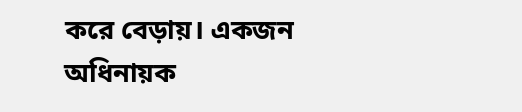করে বেড়ায়। একজন অধিনায়ক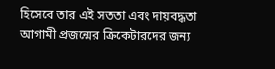হিসেবে তার এই সততা এবং দায়বদ্ধতা আগামী প্রজন্মের ক্রিকেটারদের জন্য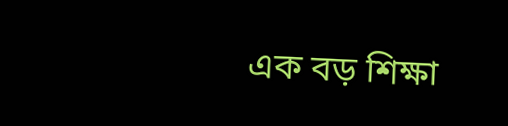এক বড় শিক্ষা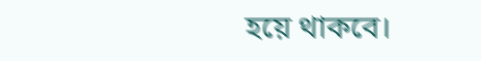হয়ে থাকবে।